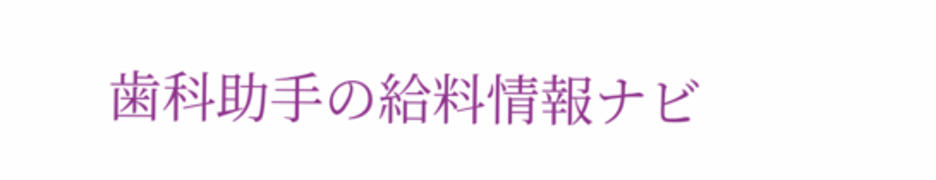歯科助手の給料情報ナビ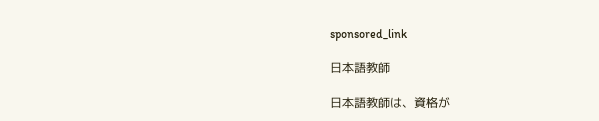sponsored_link

日本語教師

日本語教師は、資格が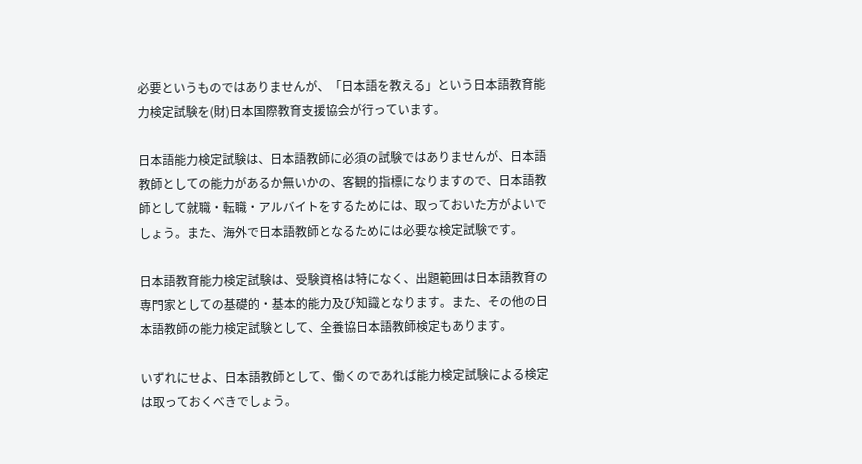必要というものではありませんが、「日本語を教える」という日本語教育能力検定試験を(財)日本国際教育支援協会が行っています。

日本語能力検定試験は、日本語教師に必須の試験ではありませんが、日本語教師としての能力があるか無いかの、客観的指標になりますので、日本語教師として就職・転職・アルバイトをするためには、取っておいた方がよいでしょう。また、海外で日本語教師となるためには必要な検定試験です。

日本語教育能力検定試験は、受験資格は特になく、出題範囲は日本語教育の専門家としての基礎的・基本的能力及び知識となります。また、その他の日本語教師の能力検定試験として、全養協日本語教師検定もあります。

いずれにせよ、日本語教師として、働くのであれば能力検定試験による検定は取っておくべきでしょう。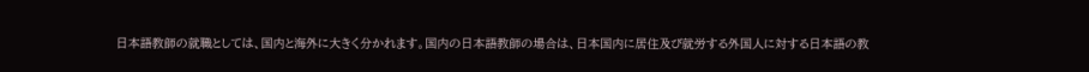日本語教師の就職としては、国内と海外に大きく分かれます。国内の日本語教師の場合は、日本国内に居住及び就労する外国人に対する日本語の教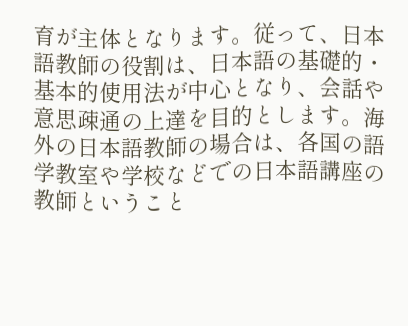育が主体となります。従って、日本語教師の役割は、日本語の基礎的・基本的使用法が中心となり、会話や意思疎通の上達を目的とします。海外の日本語教師の場合は、各国の語学教室や学校などでの日本語講座の教師ということ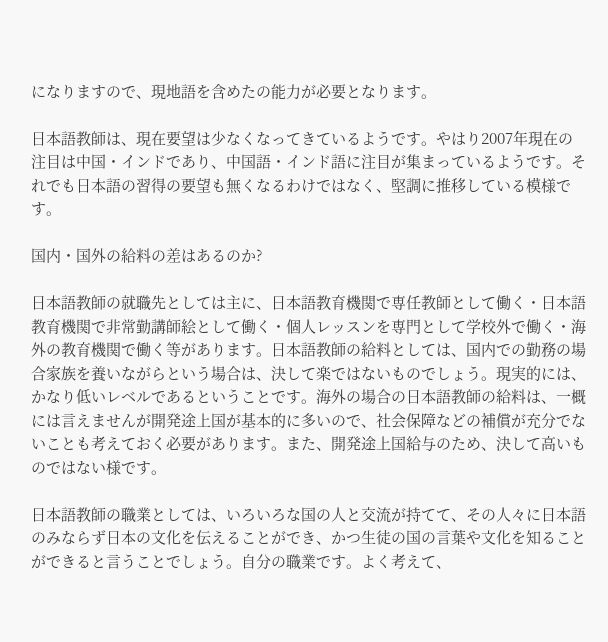になりますので、現地語を含めたの能力が必要となります。

日本語教師は、現在要望は少なくなってきているようです。やはり2007年現在の注目は中国・インドであり、中国語・インド語に注目が集まっているようです。それでも日本語の習得の要望も無くなるわけではなく、堅調に推移している模様です。

国内・国外の給料の差はあるのか?

日本語教師の就職先としては主に、日本語教育機関で専任教師として働く・日本語教育機関で非常勤講師絵として働く・個人レッスンを専門として学校外で働く・海外の教育機関で働く等があります。日本語教師の給料としては、国内での勤務の場合家族を養いながらという場合は、決して楽ではないものでしょう。現実的には、かなり低いレベルであるということです。海外の場合の日本語教師の給料は、一概には言えませんが開発途上国が基本的に多いので、社会保障などの補償が充分でないことも考えておく必要があります。また、開発途上国給与のため、決して高いものではない様です。

日本語教師の職業としては、いろいろな国の人と交流が持てて、その人々に日本語のみならず日本の文化を伝えることができ、かつ生徒の国の言葉や文化を知ることができると言うことでしょう。自分の職業です。よく考えて、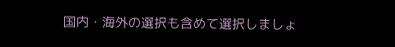国内・海外の選択も含めて選択しましょ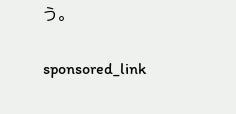う。

sponsored_link